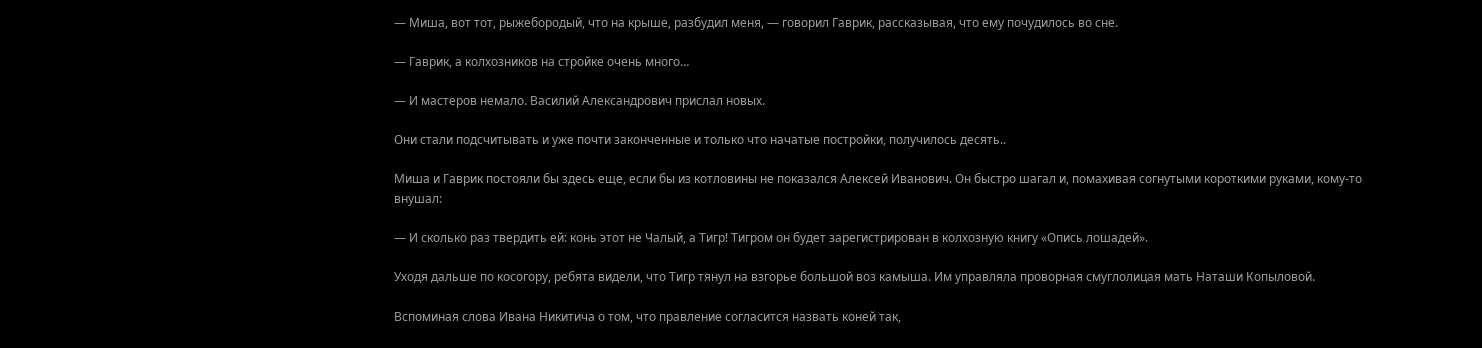— Миша, вот тот, рыжебородый, что на крыше, разбудил меня, — говорил Гаврик, рассказывая, что ему почудилось во сне.

— Гаврик, а колхозников на стройке очень много…

— И мастеров немало. Василий Александрович прислал новых.

Они стали подсчитывать и уже почти законченные и только что начатые постройки, получилось десять..

Миша и Гаврик постояли бы здесь еще, если бы из котловины не показался Алексей Иванович. Он быстро шагал и, помахивая согнутыми короткими руками, кому-то внушал:

— И сколько раз твердить ей: конь этот не Чалый, а Тигр! Тигром он будет зарегистрирован в колхозную книгу «Опись лошадей».

Уходя дальше по косогору, ребята видели, что Тигр тянул на взгорье большой воз камыша. Им управляла проворная смуглолицая мать Наташи Копыловой.

Вспоминая слова Ивана Никитича о том, что правление согласится назвать коней так,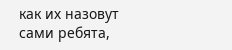как их назовут сами ребята,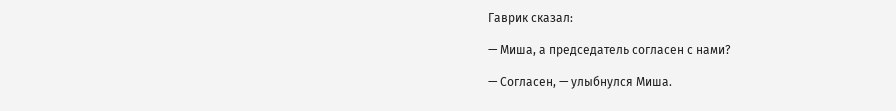Гаврик сказал:

— Миша, а председатель согласен с нами?

— Согласен, — улыбнулся Миша.